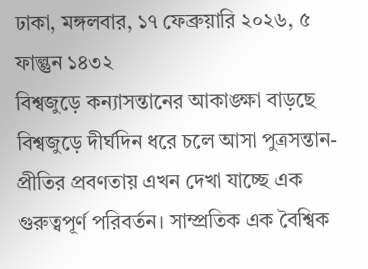ঢাকা, মঙ্গলবার, ১৭ ফেব্রুয়ারি ২০২৬, ৫ ফাল্গুন ১৪৩২
বিশ্বজুড়ে কন্যাসন্তানের আকাঙ্ক্ষা বাড়ছে
বিশ্বজুড়ে দীর্ঘদিন ধরে চলে আসা পুত্রসন্তান-প্রীতির প্রবণতায় এখন দেখা যাচ্ছে এক গুরুত্বপূর্ণ পরিবর্তন। সাম্প্রতিক এক বৈশ্বিক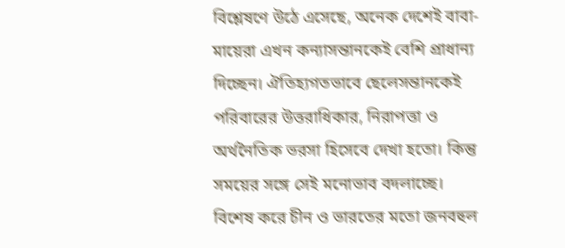বিশ্লেষণে উঠে এসেছে, অনেক দেশেই বাবা-মায়েরা এখন কন্যাসন্তানকেই বেশি প্রাধান্য দিচ্ছেন। ঐতিহ্যগতভাবে ছেলেসন্তানকেই পরিবারের উত্তরাধিকার, নিরাপত্তা ও অর্থনৈতিক ভরসা হিসেবে দেখা হতো। কিন্তু সময়ের সঙ্গে সেই মনোভাব বদলাচ্ছে।
বিশেষ করে চীন ও ভারতের মতো জনবহুল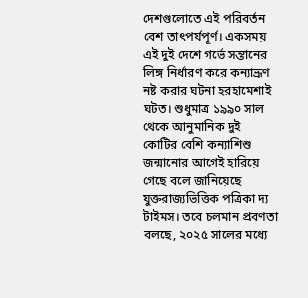দেশগুলোতে এই পরিবর্তন বেশ তাৎপর্যপূর্ণ। একসময় এই দুই দেশে গর্ভে সন্তানের লিঙ্গ নির্ধারণ করে কন্যাভ্রূণ নষ্ট করার ঘটনা হরহামেশাই ঘটত। শুধুমাত্র ১৯৯০ সাল থেকে আনুমানিক দুই কোটির বেশি কন্যাশিশু জন্মানোর আগেই হারিয়ে গেছে বলে জানিয়েছে যুক্তরাজ্যভিত্তিক পত্রিকা দ্য টাইমস। তবে চলমান প্রবণতা বলছে, ২০২৫ সালের মধ্যে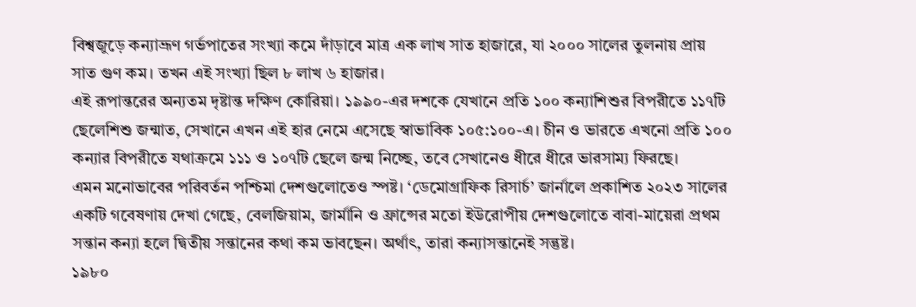বিশ্বজুড়ে কন্যাভ্রূণ গর্ভপাতের সংখ্যা কমে দাঁড়াবে মাত্র এক লাখ সাত হাজারে, যা ২০০০ সালের তুলনায় প্রায় সাত গুণ কম। তখন এই সংখ্যা ছিল ৮ লাখ ৬ হাজার।
এই রূপান্তরের অন্যতম দৃষ্টান্ত দক্ষিণ কোরিয়া। ১৯৯০-এর দশকে যেখানে প্রতি ১০০ কন্যাশিশুর বিপরীতে ১১৭টি ছেলেশিশু জন্মাত, সেখানে এখন এই হার নেমে এসেছে স্বাভাবিক ১০৫:১০০-এ। চীন ও ভারতে এখনো প্রতি ১০০ কন্যার বিপরীতে যথাক্রমে ১১১ ও ১০৭টি ছেলে জন্ম নিচ্ছে, তবে সেখানেও ধীরে ধীরে ভারসাম্য ফিরছে।
এমন মনোভাবের পরিবর্তন পশ্চিমা দেশগুলোতেও স্পষ্ট। ‘ডেমোগ্রাফিক রিসার্চ’ জার্নালে প্রকাশিত ২০২৩ সালের একটি গবেষণায় দেখা গেছে, বেলজিয়াম, জার্মানি ও ফ্রান্সের মতো ইউরোপীয় দেশগুলোতে বাবা-মায়েরা প্রথম সন্তান কন্যা হলে দ্বিতীয় সন্তানের কথা কম ভাবছেন। অর্থাৎ, তারা কন্যাসন্তানেই সন্তুষ্ট।
১৯৮০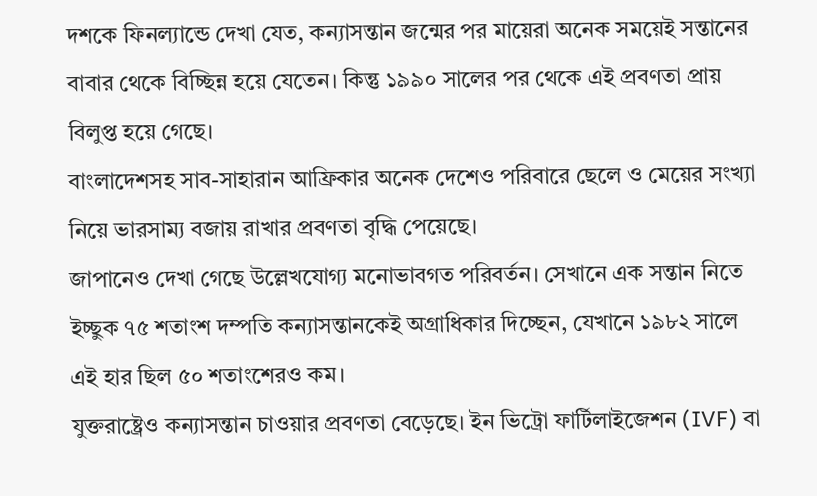দশকে ফিনল্যান্ডে দেখা যেত, কন্যাসন্তান জন্মের পর মায়েরা অনেক সময়েই সন্তানের বাবার থেকে বিচ্ছিন্ন হয়ে যেতেন। কিন্তু ১৯৯০ সালের পর থেকে এই প্রবণতা প্রায় বিলুপ্ত হয়ে গেছে।
বাংলাদেশসহ সাব-সাহারান আফ্রিকার অনেক দেশেও পরিবারে ছেলে ও মেয়ের সংখ্যা নিয়ে ভারসাম্য বজায় রাখার প্রবণতা বৃদ্ধি পেয়েছে।
জাপানেও দেখা গেছে উল্লেখযোগ্য মনোভাবগত পরিবর্তন। সেখানে এক সন্তান নিতে ইচ্ছুক ৭৫ শতাংশ দম্পতি কন্যাসন্তানকেই অগ্রাধিকার দিচ্ছেন, যেখানে ১৯৮২ সালে এই হার ছিল ৫০ শতাংশেরও কম।
যুক্তরাষ্ট্রেও কন্যাসন্তান চাওয়ার প্রবণতা বেড়েছে। ইন ভিট্রো ফার্টিলাইজেশন (IVF) বা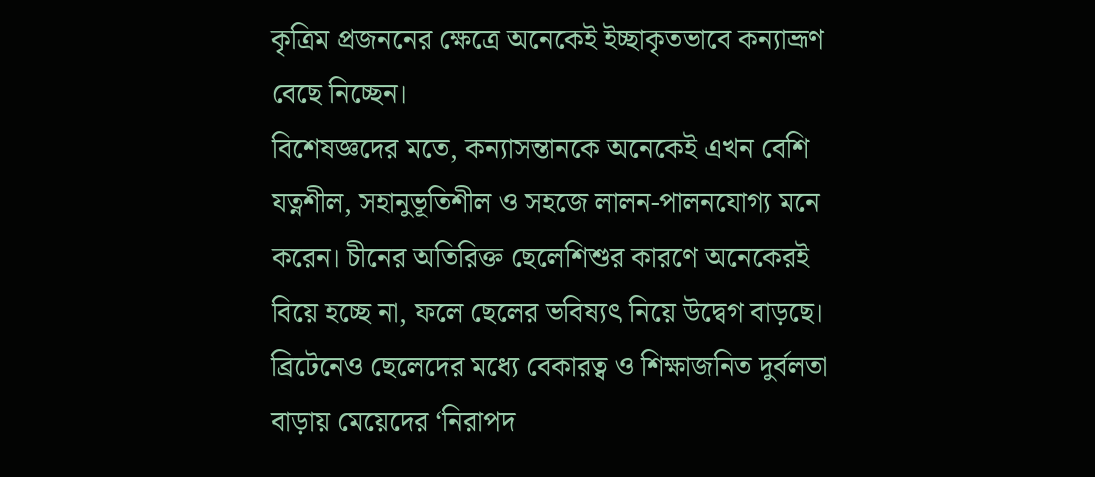কৃত্রিম প্রজননের ক্ষেত্রে অনেকেই ইচ্ছাকৃতভাবে কন্যাভ্রূণ বেছে নিচ্ছেন।
বিশেষজ্ঞদের মতে, কন্যাসন্তানকে অনেকেই এখন বেশি যত্নশীল, সহানুভূতিশীল ও সহজে লালন-পালনযোগ্য মনে করেন। চীনের অতিরিক্ত ছেলেশিশুর কারণে অনেকেরই বিয়ে হচ্ছে না, ফলে ছেলের ভবিষ্যৎ নিয়ে উদ্বেগ বাড়ছে। ব্রিটেনেও ছেলেদের মধ্যে বেকারত্ব ও শিক্ষাজনিত দুর্বলতা বাড়ায় মেয়েদের ‘নিরাপদ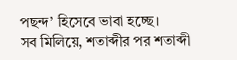পছন্দ’ হিসেবে ভাবা হচ্ছে।
সব মিলিয়ে, শতাব্দীর পর শতাব্দী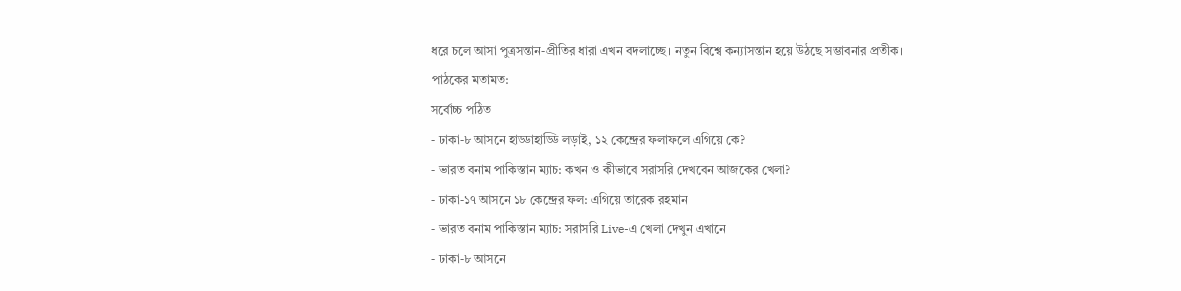ধরে চলে আসা পুত্রসন্তান-প্রীতির ধারা এখন বদলাচ্ছে। নতুন বিশ্বে কন্যাসন্তান হয়ে উঠছে সম্ভাবনার প্রতীক।
পাঠকের মতামত:
সর্বোচ্চ পঠিত
- ঢাকা-৮ আসনে হাড্ডাহাড্ডি লড়াই, ১২ কেন্দ্রের ফলাফলে এগিয়ে কে?
- ভারত বনাম পাকিস্তান ম্যাচ: কখন ও কীভাবে সরাসরি দেখবেন আজকের খেলা?
- ঢাকা-১৭ আসনে ১৮ কেন্দ্রের ফল: এগিয়ে তারেক রহমান
- ভারত বনাম পাকিস্তান ম্যাচ: সরাসরি Live-এ খেলা দেখুন এখানে
- ঢাকা-৮ আসনে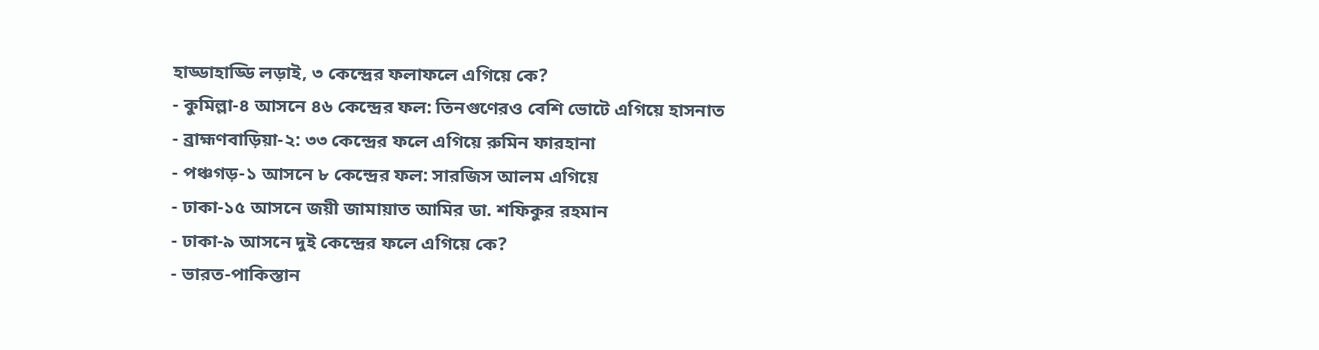হাড্ডাহাড্ডি লড়াই, ৩ কেন্দ্রের ফলাফলে এগিয়ে কে?
- কুমিল্লা-৪ আসনে ৪৬ কেন্দ্রের ফল: তিনগুণেরও বেশি ভোটে এগিয়ে হাসনাত
- ব্রাহ্মণবাড়িয়া-২: ৩৩ কেন্দ্রের ফলে এগিয়ে রুমিন ফারহানা
- পঞ্চগড়-১ আসনে ৮ কেন্দ্রের ফল: সারজিস আলম এগিয়ে
- ঢাকা-১৫ আসনে জয়ী জামায়াত আমির ডা. শফিকুর রহমান
- ঢাকা-৯ আসনে দুই কেন্দ্রের ফলে এগিয়ে কে?
- ভারত-পাকিস্তান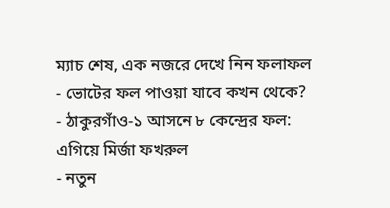ম্যাচ শেষ, এক নজরে দেখে নিন ফলাফল
- ভোটের ফল পাওয়া যাবে কখন থেকে?
- ঠাকুরগাঁও-১ আসনে ৮ কেন্দ্রের ফল: এগিয়ে মির্জা ফখরুল
- নতুন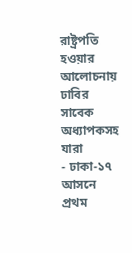রাষ্ট্রপতি হওয়ার আলোচনায় ঢাবির সাবেক অধ্যাপকসহ যারা
- ঢাকা-১৭ আসনে প্রথম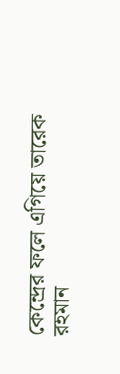কেন্দ্রের ফলে এগিয়ে তারেক রহমান